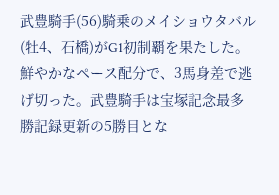武豊騎手(56)騎乗のメイショウタバル(牡4、石橋)がG1初制覇を果たした。鮮やかなペース配分で、3馬身差で逃げ切った。武豊騎手は宝塚記念最多勝記録更新の5勝目とな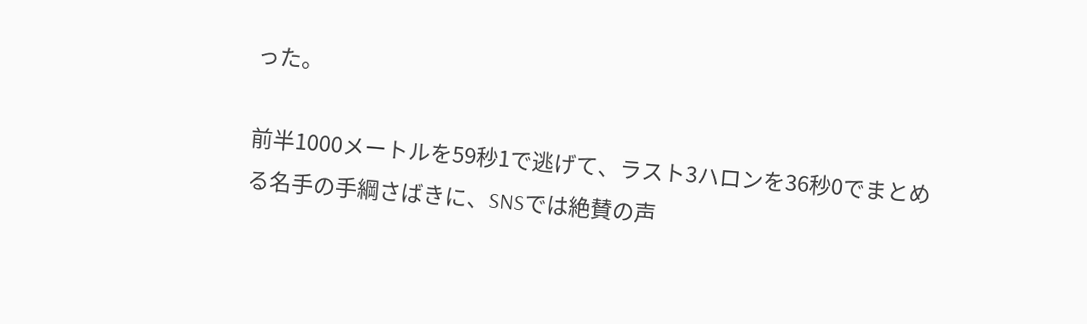った。

前半1000メートルを59秒1で逃げて、ラスト3ハロンを36秒0でまとめる名手の手綱さばきに、SNSでは絶賛の声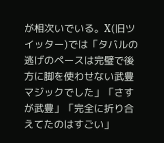が相次いでいる。X(旧ツイッター)では「タバルの逃げのペースは完璧で後方に脚を使わせない武豊マジックでした」「さすが武豊」「完全に折り合えてたのはすごい」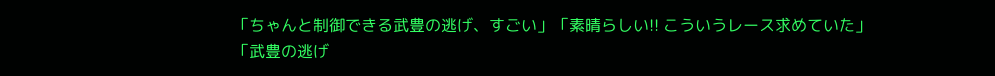「ちゃんと制御できる武豊の逃げ、すごい」「素晴らしい!! こういうレース求めていた」「武豊の逃げ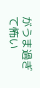がうま過ぎて怖い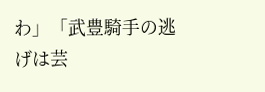わ」「武豊騎手の逃げは芸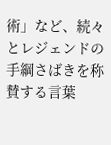術」など、続々とレジェンドの手綱さばきを称賛する言葉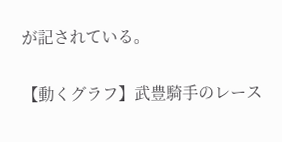が記されている。

【動くグラフ】武豊騎手のレース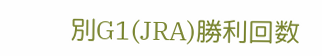別G1(JRA)勝利回数